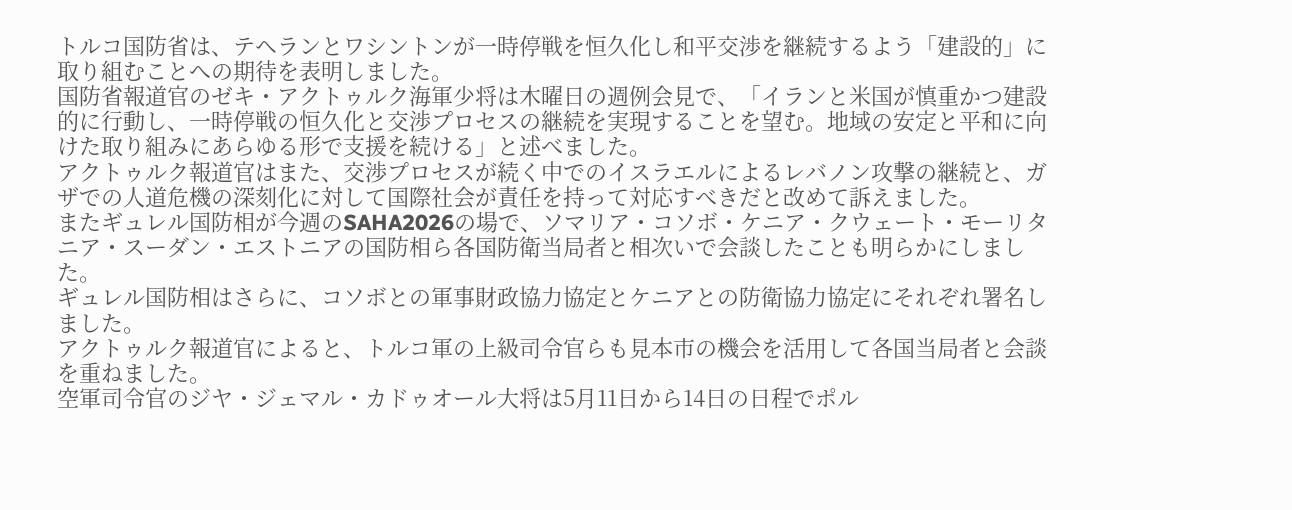トルコ国防省は、テヘランとワシントンが一時停戦を恒久化し和平交渉を継続するよう「建設的」に取り組むことへの期待を表明しました。
国防省報道官のゼキ・アクトゥルク海軍少将は木曜日の週例会見で、「イランと米国が慎重かつ建設的に行動し、一時停戦の恒久化と交渉プロセスの継続を実現することを望む。地域の安定と平和に向けた取り組みにあらゆる形で支援を続ける」と述べました。
アクトゥルク報道官はまた、交渉プロセスが続く中でのイスラエルによるレバノン攻撃の継続と、ガザでの人道危機の深刻化に対して国際社会が責任を持って対応すべきだと改めて訴えました。
またギュレル国防相が今週のSAHA2026の場で、ソマリア・コソボ・ケニア・クウェート・モーリタニア・スーダン・エストニアの国防相ら各国防衛当局者と相次いで会談したことも明らかにしました。
ギュレル国防相はさらに、コソボとの軍事財政協力協定とケニアとの防衛協力協定にそれぞれ署名しました。
アクトゥルク報道官によると、トルコ軍の上級司令官らも見本市の機会を活用して各国当局者と会談を重ねました。
空軍司令官のジヤ・ジェマル・カドゥオール大将は5月11日から14日の日程でポル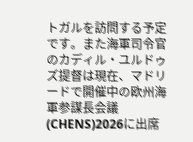トガルを訪問する予定です。また海軍司令官のカディル・ユルドゥズ提督は現在、マドリードで開催中の欧州海軍参謀長会議(CHENS)2026に出席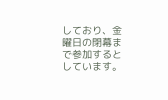しており、金曜日の閉幕まで参加するとしています。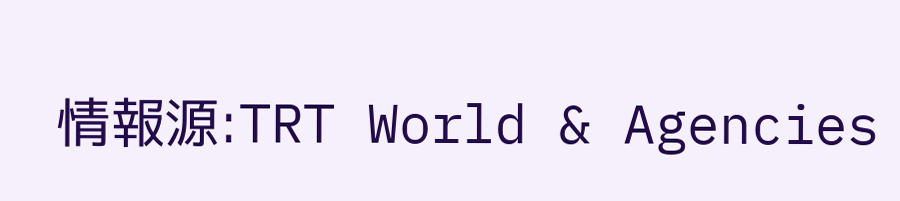情報源:TRT World & Agencies